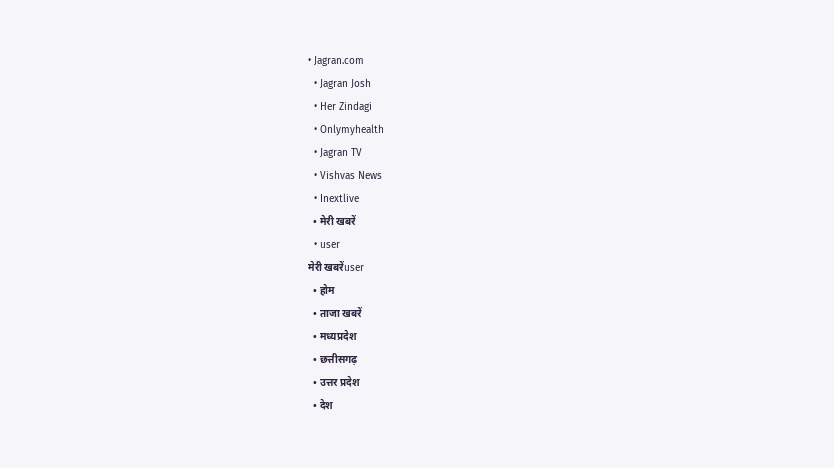• Jagran.com
  • Jagran Josh
  • Her Zindagi
  • Onlymyhealth
  • Jagran TV
  • Vishvas News
  • Inextlive
  • मेरी खबरें
  • user
मेरी खबरेंuser
  • होम
  • ताजा खबरें
  • मध्यप्रदेश
  • छत्तीसगढ़
  • उत्तर प्रदेश
  • देश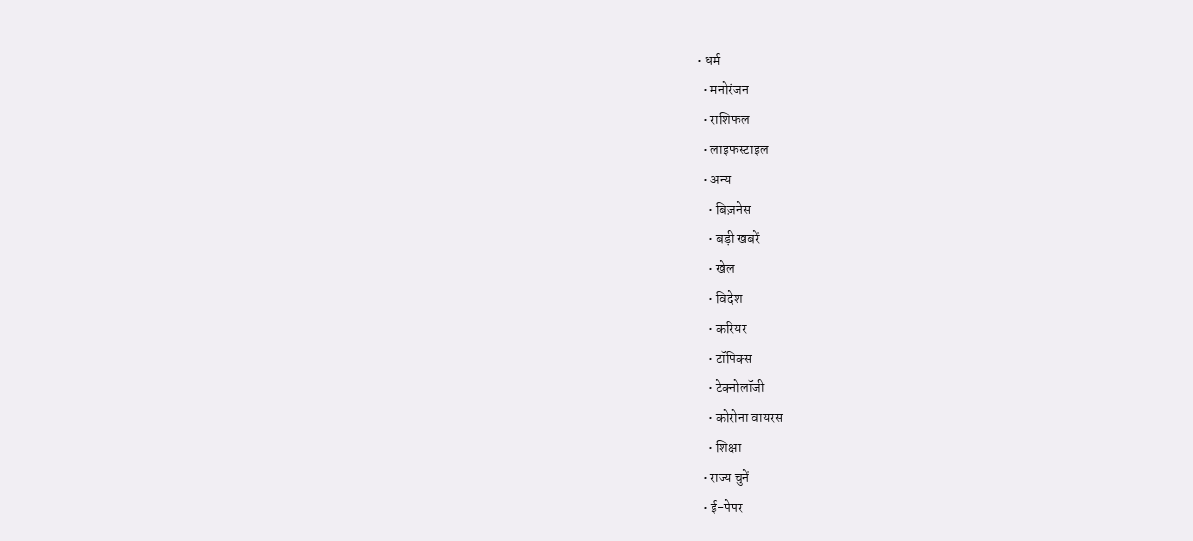• धर्म
  • मनोरंजन
  • राशिफल
  • लाइफस्टाइल
  • अन्य
    • बिज़नेस
    • बड़ी खबरें
    • खेल
    • विदेश
    • करियर
    • टॉपिक्स
    • टेक्नोलॉजी
    • कोरोना वायरस
    • शिक्षा
  • राज्य चुनें
  • ई-पेपर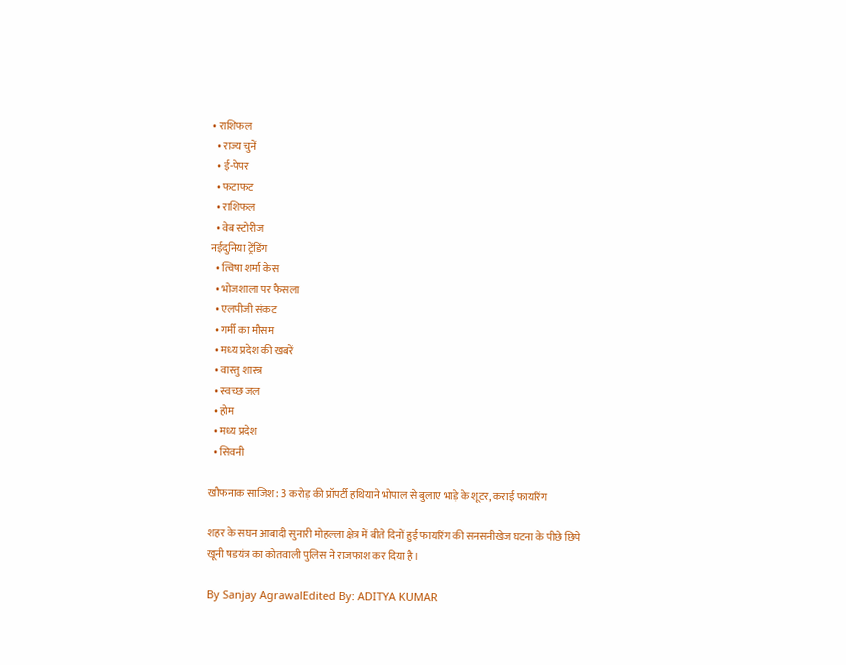• राशिफल
  • राज्य चुनें
  • ई-पेपर
  • फटाफट
  • राशिफल
  • वेब स्टोरीज
नईदुनिया ट्रेंडिंग
  • त्विषा शर्मा केस
  • भोजशाला पर फैसला
  • एलपीजी संकट
  • गर्मी का मौसम
  • मध्‍य प्रदेश की खबरें
  • वास्‍तु शास्‍त्र
  • स्वच्छ जल
  • होम
  • मध्य प्रदेश
  • सिवनी

खौफनाक साजिश: 3 करोड़ की प्रॉपर्टी हथियाने भोपाल से बुलाए भाड़े के शूटर, कराई फायरिंग

शहर के सघन आबादी सुनारी मोहल्ला क्षेत्र में बीते दिनों हुई फायरिंग की सनसनीखेज घटना के पीछे छिपे खूनी षडयंत्र का कोतवाली पुलिस ने राजफाश कर दिया है।

By Sanjay AgrawalEdited By: ADITYA KUMAR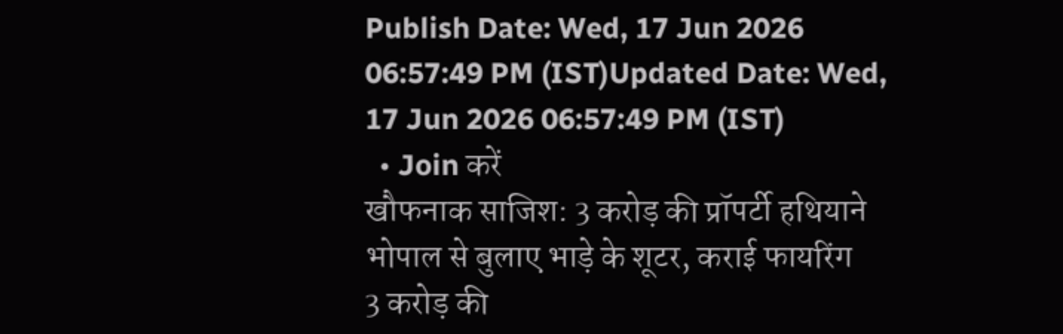Publish Date: Wed, 17 Jun 2026 06:57:49 PM (IST)Updated Date: Wed, 17 Jun 2026 06:57:49 PM (IST)
  • Join करें
खौफनाक साजिश: 3 करोड़ की प्रॉपर्टी हथियाने भोपाल से बुलाए भाड़े के शूटर, कराई फायरिंग
3 करोड़ की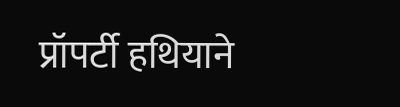प्रॉपर्टी हथियाने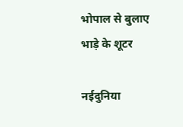भोपाल से बुलाए भाड़े के शूटर

नईदुनिया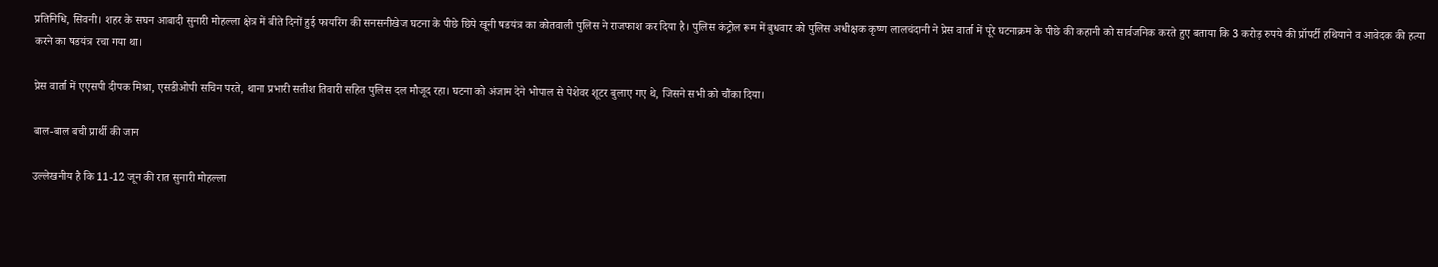प्रतिनिधि, सिवनी। शहर के सघन आबादी सुनारी मोहल्ला क्षेत्र में बीते दिनों हुई फायरिंग की सनसनीखेज घटना के पीछे छिपे खूनी षडयंत्र का कोतवाली पुलिस ने राजफाश कर दिया है। पुलिस कंट्रोल रूम में बुधवार को पुलिस अधीक्षक कृष्ण लालचंदानी ने प्रेस वार्ता में पूरे घटनाक्रम के पीछे की कहानी को सार्वजनिक करते हुए बताया कि 3 करोड़ रुपये की प्रॉपर्टी हथियाने व आवेदक की हत्या करने का षडयंत्र रचा गया था।

प्रेस वार्ता में एएसपी दीपक मिश्रा, एसडीओपी सचिन परते, थाना प्रभारी सतीश तिवारी सहित पुलिस दल मौजूद रहा। घटना को अंजाम देने भोपाल से पेशेवर शूटर बुलाए गए थे, जिसने सभी को चौंका दिया।

बाल-बाल बची प्रार्थी की जान

उल्लेखनीय है कि 11-12 जून की रात सुनारी मोहल्ला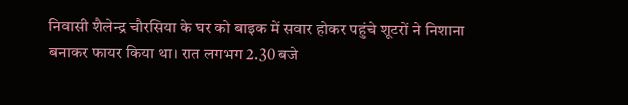निवासी शैलेन्द्र चौरसिया के घर को बाइक में सवार होकर पहुंचे शूटरों ने निशाना बनाकर फायर किया था। रात लगभग 2.30 बजे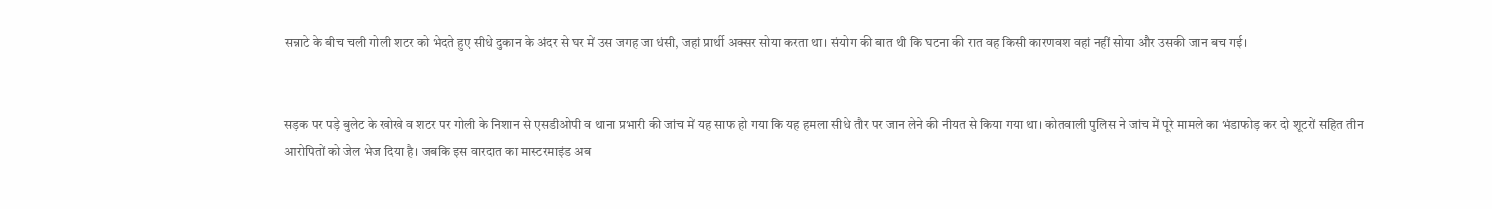सन्नाटे के बीच चली गोली शटर को भेदते हुए सीधे दुकान के अंदर से घर में उस जगह जा धंसी, जहां प्रार्थी अक्सर सोया करता था। संयोग की बात थी कि घटना की रात वह किसी कारणवश वहां नहीं सोया और उसकी जान बच गई।


सड़क पर पड़े बुलेट के खोखे व शटर पर गोली के निशान से एसडीओपी व थाना प्रभारी की जांच में यह साफ हो गया कि यह हमला सीधे तौर पर जान लेने की नीयत से किया गया था। कोतवाली पुलिस ने जांच में पूरे मामले का भंडाफोड़ कर दो शूटरों सहित तीन आरोपितों को जेल भेज दिया है। जबकि इस वारदात का मास्टरमाइंड अब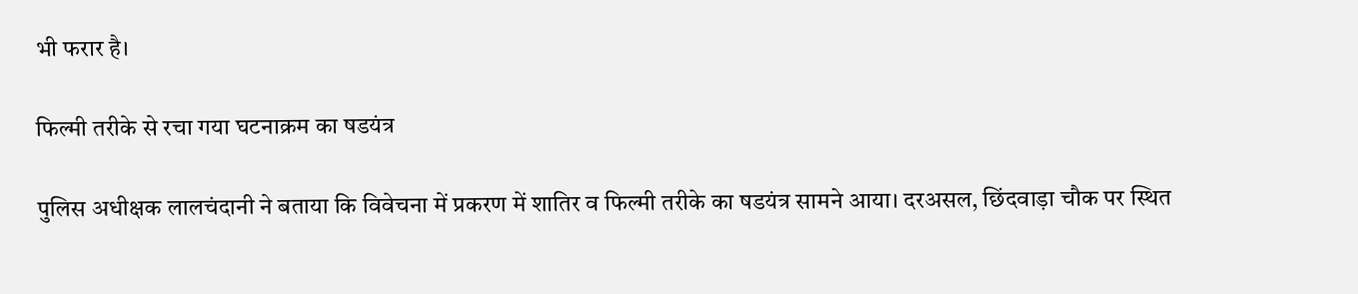भी फरार है।

फिल्मी तरीके से रचा गया घटनाक्रम का षडयंत्र

पुलिस अधीक्षक लालचंदानी ने बताया कि विवेचना में प्रकरण में शातिर व फिल्मी तरीके का षडयंत्र सामने आया। दरअसल, छिंदवाड़ा चौक पर स्थित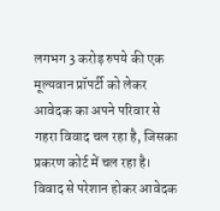लगभग 3 करोड़ रुपये की एक मूल्यवान प्रॉपर्टी को लेकर आवेदक का अपने परिवार से गहरा विवाद चल रहा है, जिसका प्रकरण कोर्ट में चल रहा है। विवाद से परेशान होकर आवेदक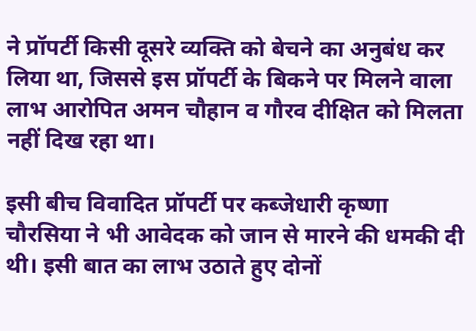ने प्रॉपर्टी किसी दूसरे व्यक्ति को बेचने का अनुबंध कर लिया था, जिससे इस प्रॉपर्टी के बिकने पर मिलने वाला लाभ आरोपित अमन चौहान व गौरव दीक्षित को मिलता नहीं दिख रहा था।

इसी बीच विवादित प्रॉपर्टी पर कब्जेधारी कृष्णा चौरसिया ने भी आवेदक को जान से मारने की धमकी दी थी। इसी बात का लाभ उठाते हुए दोनों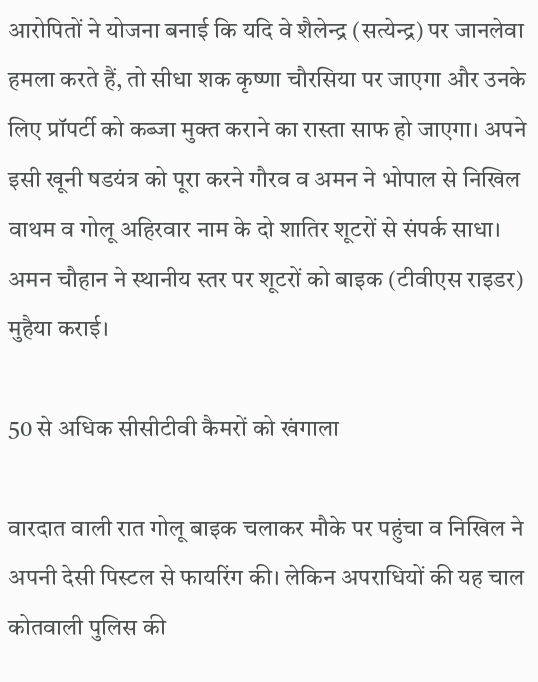आरोपितों ने योजना बनाई कि यदि वे शैलेन्द्र (सत्येन्द्र) पर जानलेवा हमला करते हैं, तो सीधा शक कृष्णा चौरसिया पर जाएगा और उनके लिए प्रॉपर्टी को कब्जा मुक्त कराने का रास्ता साफ हो जाएगा। अपने इसी खूनी षडयंत्र को पूरा करने गौरव व अमन ने भोपाल से निखिल वाथम व गोलू अहिरवार नाम के दो शातिर शूटरों से संपर्क साधा। अमन चौहान ने स्थानीय स्तर पर शूटरों को बाइक (टीवीएस राइडर) मुहैया कराई।

50 से अधिक सीसीटीवी कैमरों को खंगाला

वारदात वाली रात गोलू बाइक चलाकर मौके पर पहुंचा व निखिल ने अपनी देसी पिस्टल से फायरिंग की। लेकिन अपराधियों की यह चाल कोतवाली पुलिस की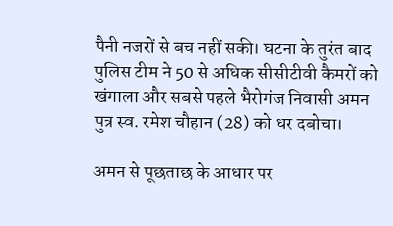पैनी नजरों से बच नहीं सकी। घटना के तुरंत बाद पुलिस टीम ने 50 से अधिक सीसीटीवी कैमरों को खंगाला और सबसे पहले भैरोगंज निवासी अमन पुत्र स्व. रमेश चौहान (28) को धर दबोचा।

अमन से पूछताछ के आधार पर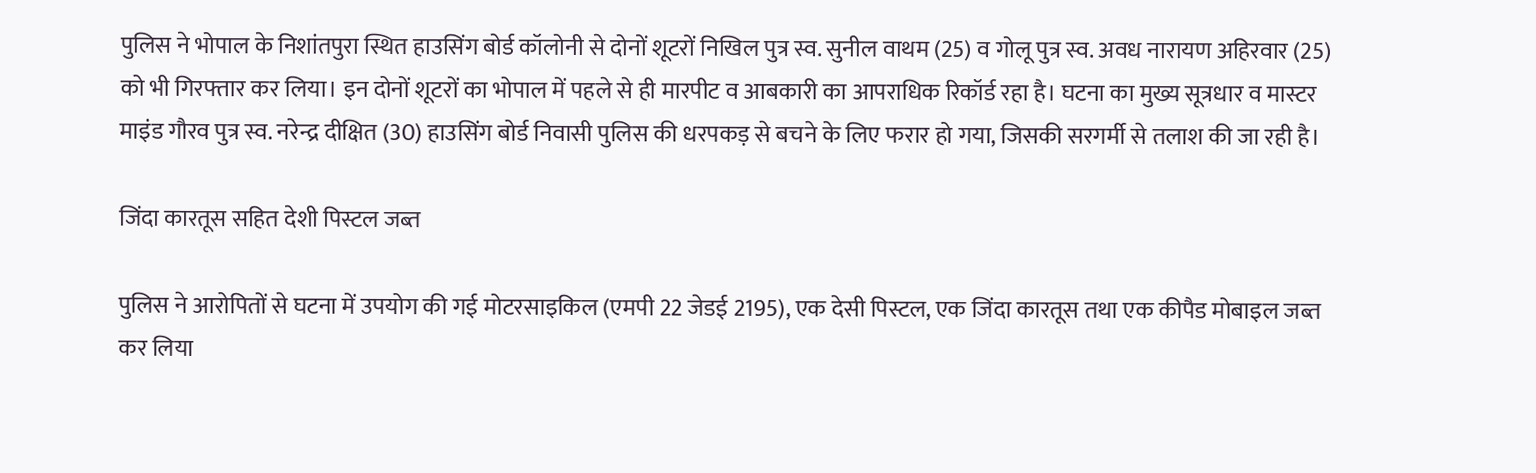पुलिस ने भोपाल के निशांतपुरा स्थित हाउसिंग बोर्ड कॉलोनी से दोनों शूटरों निखिल पुत्र स्व. सुनील वाथम (25) व गोलू पुत्र स्व. अवध नारायण अहिरवार (25) को भी गिरफ्तार कर लिया। इन दोनों शूटरों का भोपाल में पहले से ही मारपीट व आबकारी का आपराधिक रिकॉर्ड रहा है। घटना का मुख्य सूत्रधार व मास्टर माइंड गौरव पुत्र स्व. नरेन्द्र दीक्षित (30) हाउसिंग बोर्ड निवासी पुलिस की धरपकड़ से बचने के लिए फरार हो गया, जिसकी सरगर्मी से तलाश की जा रही है।

जिंदा कारतूस सहित देशी पिस्टल जब्त

पुलिस ने आरोपितों से घटना में उपयोग की गई मोटरसाइकिल (एमपी 22 जेडई 2195), एक देसी पिस्टल, एक जिंदा कारतूस तथा एक कीपैड मोबाइल जब्त कर लिया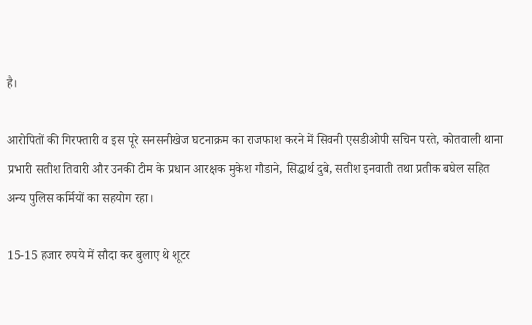है।

आरोपितों की गिरफ्तारी व इस पूरे सनसनीखेज घटनाक्रम का राजफाश करने में सिवनी एसडीओपी सचिन परते, कोतवाली थाना प्रभारी सतीश तिवारी और उनकी टीम के प्रधान आरक्षक मुकेश गौडाने, सिद्धार्थ दुबे, सतीश इनवाती तथा प्रतीक बघेल सहित अन्य पुलिस कर्मियों का सहयोग रहा।

15-15 हजार रुपये में सौदा कर बुलाए थे शूटर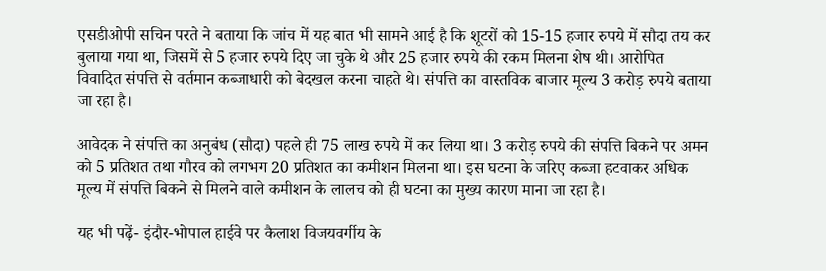एसडीओपी सचिन परते ने बताया कि जांच में यह बात भी सामने आई है कि शूटरों को 15-15 हजार रुपये में सौदा तय कर बुलाया गया था, जिसमें से 5 हजार रुपये दिए जा चुके थे और 25 हजार रुपये की रकम मिलना शेष थी। आरोपित विवादित संपत्ति से वर्तमान कब्जाधारी को बेदखल करना चाहते थे। संपत्ति का वास्तविक बाजार मूल्य 3 करोड़ रुपये बताया जा रहा है।

आवेदक ने संपत्ति का अनुबंध (सौदा) पहले ही 75 लाख रुपये में कर लिया था। 3 करोड़ रुपये की संपत्ति बिकने पर अमन को 5 प्रतिशत तथा गौरव को लगभग 20 प्रतिशत का कमीशन मिलना था। इस घटना के जरिए कब्जा हटवाकर अधिक मूल्य में संपत्ति बिकने से मिलने वाले कमीशन के लालच को ही घटना का मुख्य कारण माना जा रहा है।

यह भी पढ़ें- इंदौर-भोपाल हाईवे पर कैलाश विजयवर्गीय के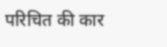परिचित की कार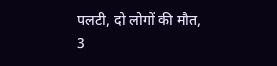पलटी, दो लोगों की मौत, 3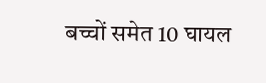बच्चों समेत 10 घायल